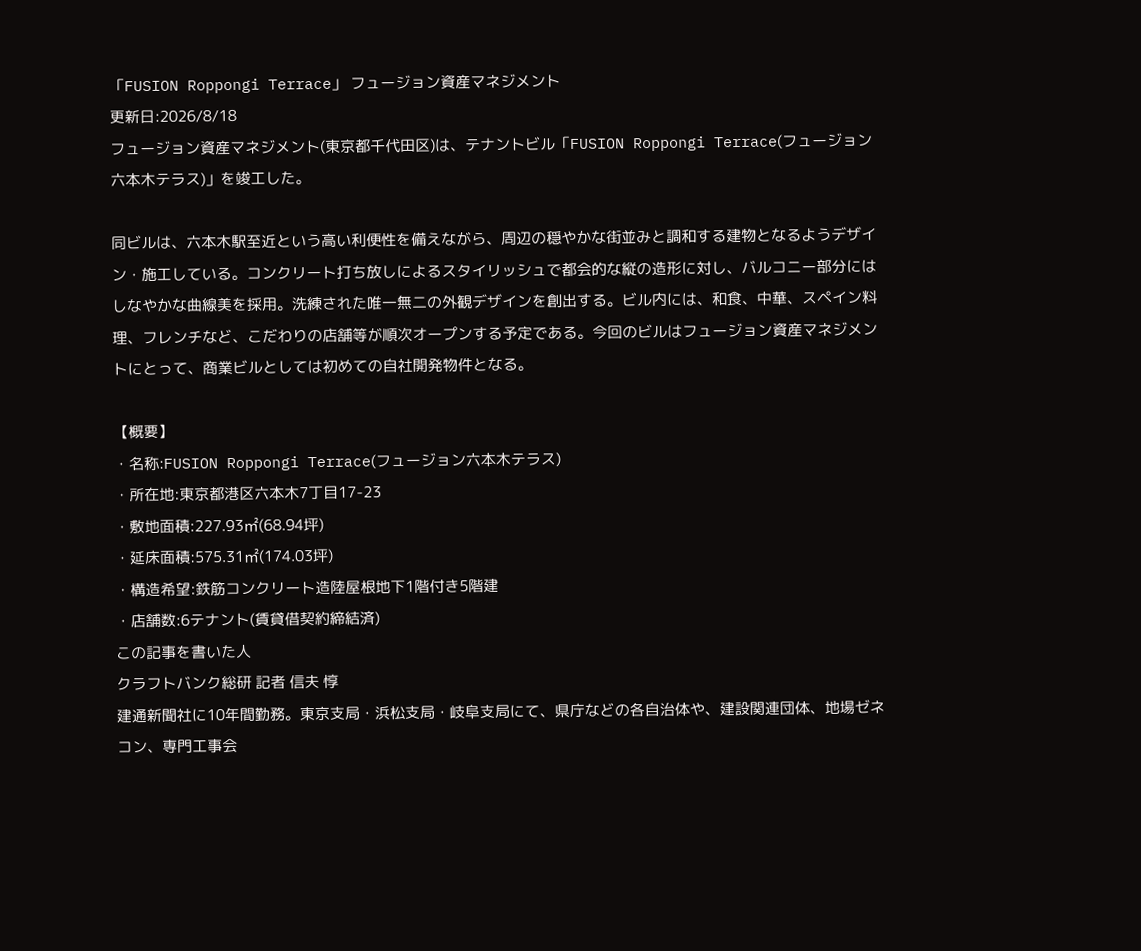「FUSION Roppongi Terrace」 フュージョン資産マネジメント
更新日:2026/8/18
フュージョン資産マネジメント(東京都千代田区)は、テナントビル「FUSION Roppongi Terrace(フュージョン六本木テラス)」を竣工した。

同ビルは、六本木駅至近という高い利便性を備えながら、周辺の穏やかな街並みと調和する建物となるようデザイン・施工している。コンクリート打ち放しによるスタイリッシュで都会的な縦の造形に対し、バルコニー部分にはしなやかな曲線美を採用。洗練された唯一無二の外観デザインを創出する。ビル内には、和食、中華、スペイン料理、フレンチなど、こだわりの店舗等が順次オープンする予定である。今回のビルはフュージョン資産マネジメントにとって、商業ビルとしては初めての自社開発物件となる。

【概要】
・名称:FUSION Roppongi Terrace(フュージョン六本木テラス)
・所在地:東京都港区六本木7丁目17-23
・敷地面積:227.93㎡(68.94坪)
・延床面積:575.31㎡(174.03坪)
・構造希望:鉄筋コンクリート造陸屋根地下1階付き5階建
・店舗数:6テナント(賃貸借契約締結済)
この記事を書いた人
クラフトバンク総研 記者 信夫 惇
建通新聞社に10年間勤務。東京支局・浜松支局・岐阜支局にて、県庁などの各自治体や、建設関連団体、地場ゼネコン、専門工事会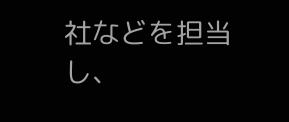社などを担当し、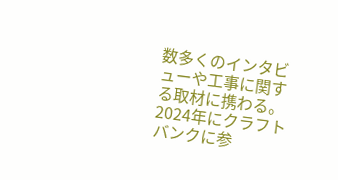数多くのインタビューや工事に関する取材に携わる。
2024年にクラフトバンクに参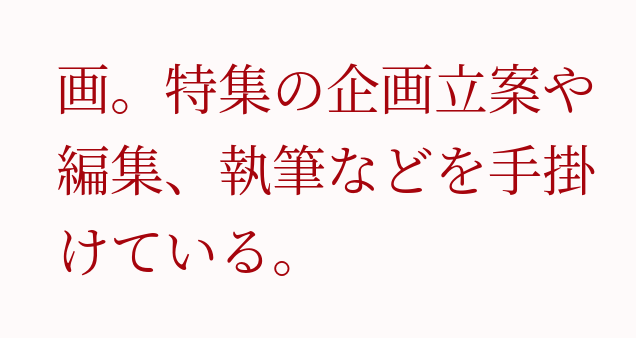画。特集の企画立案や編集、執筆などを手掛けている。